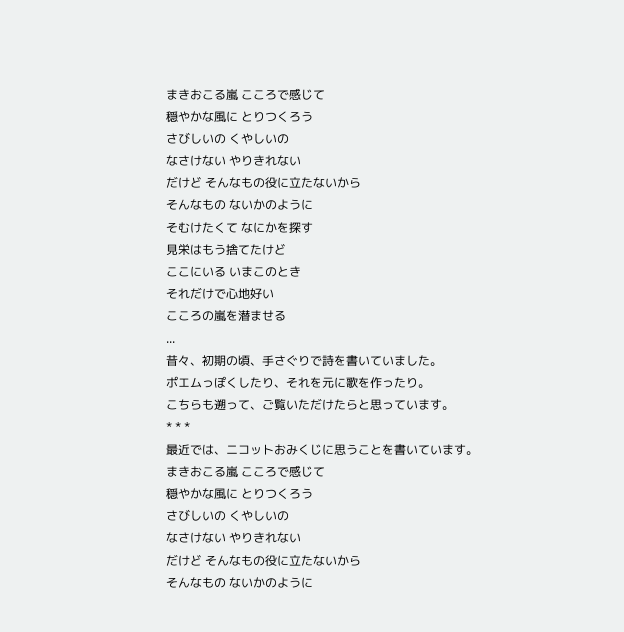まきおこる嵐 こころで感じて
穏やかな風に とりつくろう
さびしいの くやしいの
なさけない やりきれない
だけど そんなもの役に立たないから
そんなもの ないかのように
そむけたくて なにかを探す
見栄はもう捨てたけど
ここにいる いまこのとき
それだけで心地好い
こころの嵐を潜ませる
...
昔々、初期の頃、手さぐりで詩を書いていました。
ポエムっぽくしたり、それを元に歌を作ったり。
こちらも遡って、ご覧いただけたらと思っています。
* * *
最近では、ニコットおみくじに思うことを書いています。
まきおこる嵐 こころで感じて
穏やかな風に とりつくろう
さびしいの くやしいの
なさけない やりきれない
だけど そんなもの役に立たないから
そんなもの ないかのように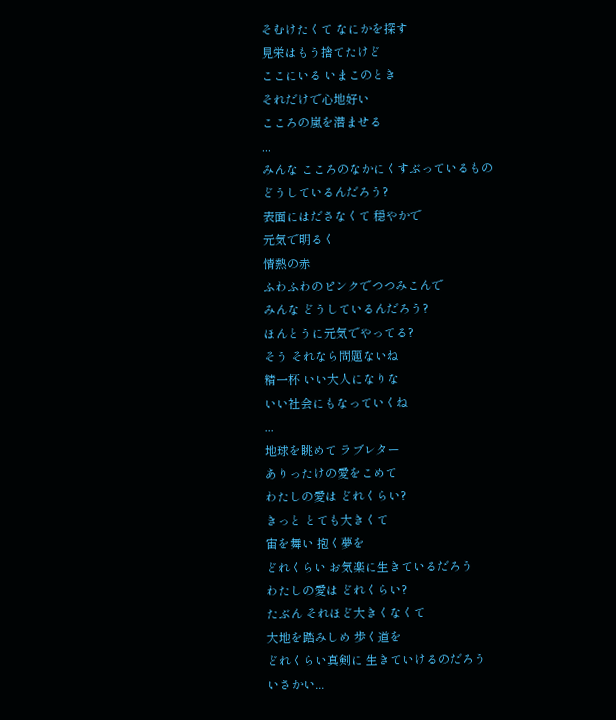そむけたくて なにかを探す
見栄はもう捨てたけど
ここにいる いまこのとき
それだけで心地好い
こころの嵐を潜ませる
...
みんな こころのなかにくすぶっているもの
どうしているんだろう?
表面にはださなくて 穏やかで
元気で明るく
情熱の赤
ふわふわのピンクでつつみこんで
みんな どうしているんだろう?
ほんとうに元気でやってる?
そう それなら問題ないね
精一杯 いい大人になりな
いい社会にもなっていくね
...
地球を眺めて ラブレター
ありったけの愛をこめて
わたしの愛は どれくらい?
きっと とても大きくて
宙を舞い 抱く夢を
どれくらい お気楽に生きているだろう
わたしの愛は どれくらい?
たぶん それほど大きくなくて
大地を踏みしめ 歩く道を
どれくらい真剣に 生きていけるのだろう
いさかい...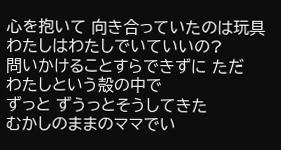心を抱いて 向き合っていたのは玩具
わたしはわたしでいていいの?
問いかけることすらできずに ただ
わたしという殻の中で
ずっと ずうっとそうしてきた
むかしのままのママでい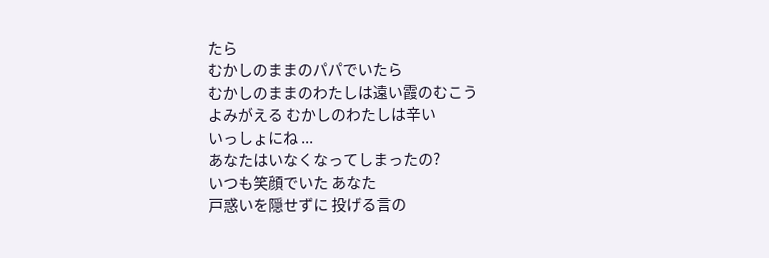たら
むかしのままのパパでいたら
むかしのままのわたしは遠い霞のむこう
よみがえる むかしのわたしは辛い
いっしょにね ...
あなたはいなくなってしまったの?
いつも笑顔でいた あなた
戸惑いを隠せずに 投げる言の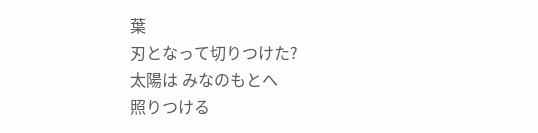葉
刃となって切りつけた?
太陽は みなのもとへ
照りつける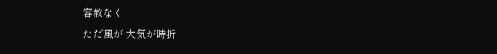容赦なく
ただ風が 大気が時折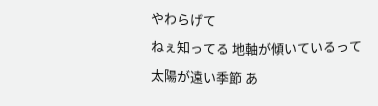やわらげて
ねぇ知ってる 地軸が傾いているって
太陽が遠い季節 あ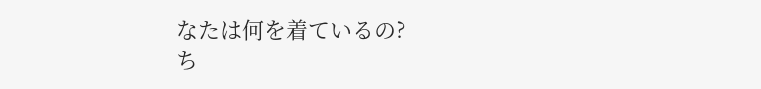なたは何を着ているの?
ち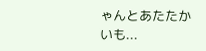ゃんとあたたかいも...